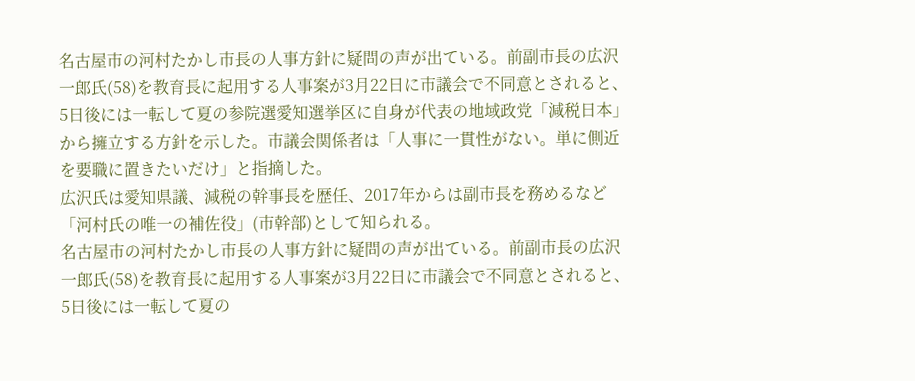名古屋市の河村たかし市長の人事方針に疑問の声が出ている。前副市長の広沢一郎氏(58)を教育長に起用する人事案が3月22日に市議会で不同意とされると、5日後には一転して夏の参院選愛知選挙区に自身が代表の地域政党「減税日本」から擁立する方針を示した。市議会関係者は「人事に一貫性がない。単に側近を要職に置きたいだけ」と指摘した。
広沢氏は愛知県議、減税の幹事長を歴任、2017年からは副市長を務めるなど「河村氏の唯一の補佐役」(市幹部)として知られる。
名古屋市の河村たかし市長の人事方針に疑問の声が出ている。前副市長の広沢一郎氏(58)を教育長に起用する人事案が3月22日に市議会で不同意とされると、5日後には一転して夏の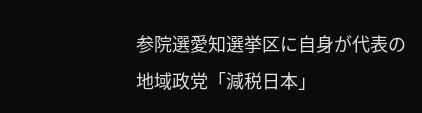参院選愛知選挙区に自身が代表の地域政党「減税日本」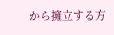から擁立する方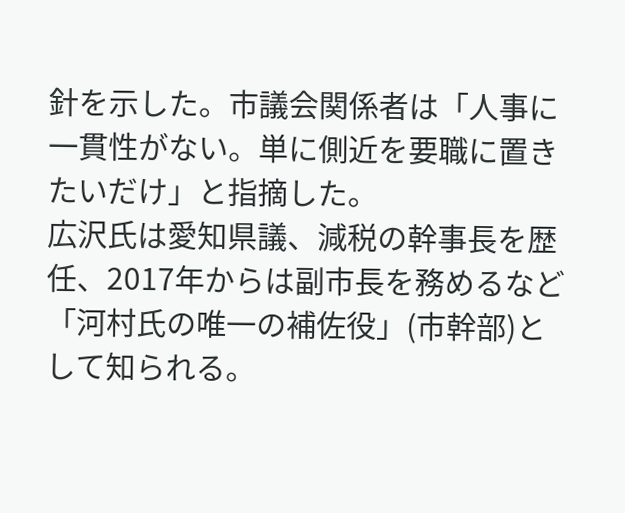針を示した。市議会関係者は「人事に一貫性がない。単に側近を要職に置きたいだけ」と指摘した。
広沢氏は愛知県議、減税の幹事長を歴任、2017年からは副市長を務めるなど「河村氏の唯一の補佐役」(市幹部)として知られる。